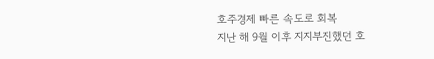호주경제 빠른 속도로 회복
지난 해 9월 이후 지지부진했던 호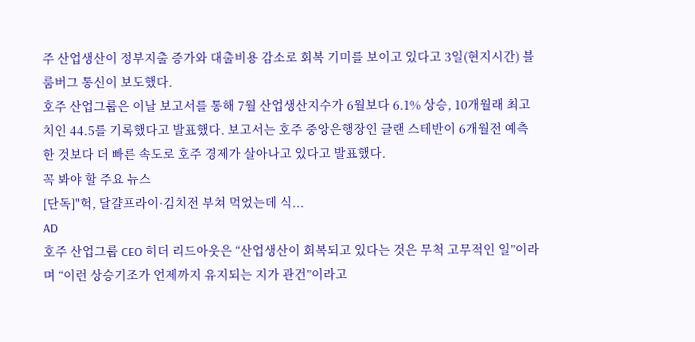주 산업생산이 정부지출 증가와 대출비용 감소로 회복 기미를 보이고 있다고 3일(현지시간) 블룸버그 통신이 보도했다.
호주 산업그룹은 이날 보고서를 통해 7월 산업생산지수가 6월보다 6.1% 상승, 10개월래 최고치인 44.5를 기록했다고 발표했다. 보고서는 호주 중앙은행장인 글랜 스테반이 6개월전 예측한 것보다 더 빠른 속도로 호주 경제가 살아나고 있다고 발표했다.
꼭 봐야 할 주요 뉴스
[단독]"헉, 달걀프라이·김치전 부쳐 먹었는데 식...
AD
호주 산업그룹 CEO 히더 리드아웃은 “산업생산이 회복되고 있다는 것은 무척 고무적인 일”이라며 “이런 상승기조가 언제까지 유지되는 지가 관건”이라고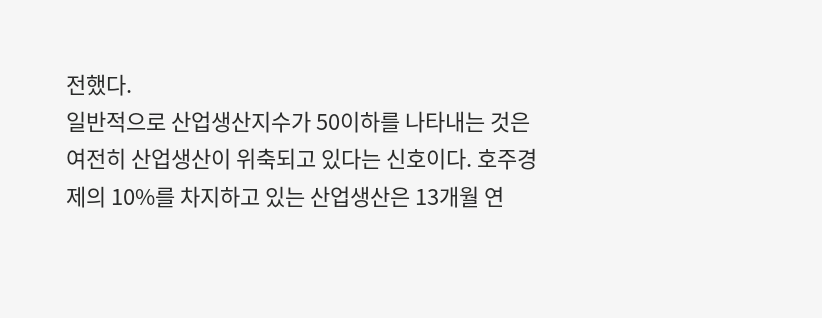전했다.
일반적으로 산업생산지수가 50이하를 나타내는 것은 여전히 산업생산이 위축되고 있다는 신호이다. 호주경제의 10%를 차지하고 있는 산업생산은 13개월 연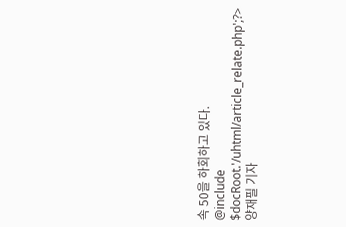속 50을 하회하고 있다.
@include $docRoot.'/uhtml/article_relate.php';?>
양재필 기자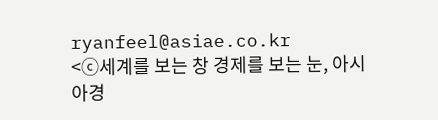ryanfeel@asiae.co.kr
<ⓒ세계를 보는 창 경제를 보는 눈, 아시아경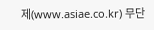제(www.asiae.co.kr) 무단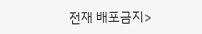전재 배포금지>